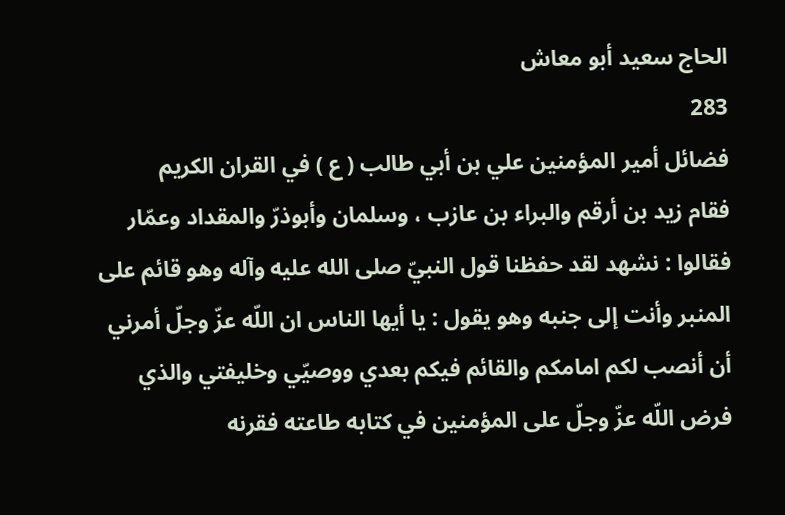الحاج سعيد أبو معاش
283
فضائل أمير المؤمنين علي بن أبي طالب ( ع ) في القران الكريم
فقام زيد بن أرقم والبراء بن عازب ، وسلمان وأبوذرّ والمقداد وعمّار فقالوا : نشهد لقد حفظنا قول النبيّ صلى الله عليه وآله وهو قائم على المنبر وأنت إلى جنبه وهو يقول : يا أيها الناس ان اللّه عزّ وجلّ أمرني أن أنصب لكم امامكم والقائم فيكم بعدي ووصيّي وخليفتي والذي فرض اللّه عزّ وجلّ على المؤمنين في كتابه طاعته فقرنه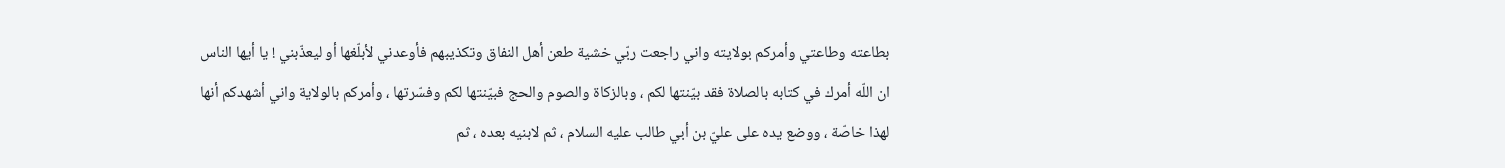بطاعته وطاعتي وأمركم بولايته واني راجعت ربّي خشية طعن أهل النفاق وتكذيبهم فأوعدني لأبلّغها أو ليعذّبني ! يا أيها الناس ان اللّه أمرك في كتابه بالصلاة فقد بيّنتها لكم ، وبالزكاة والصوم والحج فبيّنتها لكم وفسّرتها ، وأمركم بالولاية واني أشهدكم أنها لهذا خاصّة ، ووضع يده على عليّ بن أبي طالب عليه السلام ، ثم لابنيه بعده ، ثم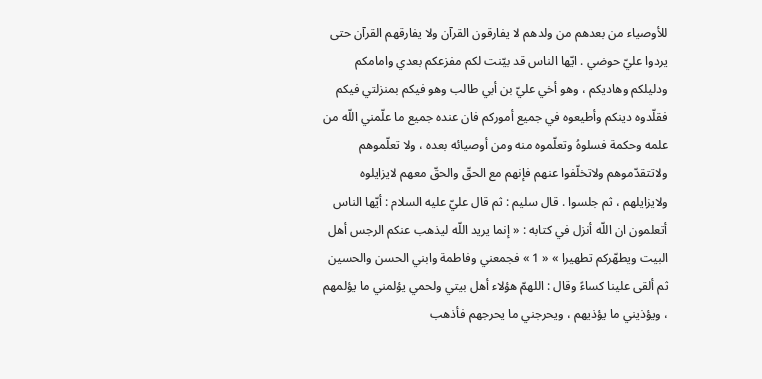للأوصياء من بعدهم من ولدهم لا يفارقون القرآن ولا يفارقهم القرآن حتى يردوا عليّ حوضي . ايّها الناس قد بيّنت لكم مفزعكم بعدي وامامكم ودليلكم وهاديكم ، وهو أخي عليّ بن أبي طالب وهو فيكم بمنزلتي فيكم فقلّدوه دينكم وأطيعوه في جميع أموركم فان عنده جميع ما علّمني اللّه من علمه وحكمة فسلوهُ وتعلّموه منه ومن أوصيائه بعده ، ولا تعلّموهم ولاتتقدّموهم ولاتخلّفوا عنهم فإنهم مع الحقّ والحقّ معهم لايزايلوه ولايزايلهم ، ثم جلسوا . قال سليم : ثم قال عليّ عليه السلام : أيّها الناس أتعلمون ان اللّه أنزل في كتابه : « إنما يريد اللّه ليذهب عنكم الرجس أهل البيت ويطهّركم تطهيرا » « 1 » فجمعني وفاطمة وابني الحسن والحسين ثم ألقى علينا كساءً وقال : اللهمّ هؤلاء أهل بيتي ولحمي يؤلمني ما يؤلمهم ، ويؤذيني ما يؤذيهم ، ويحرجني ما يحرجهم فأذهب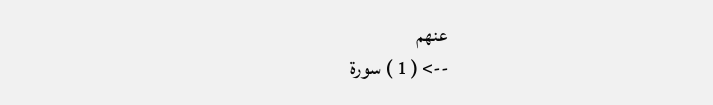عنهم
--> ( 1 ) سورة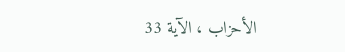الأحزاب ، الآية 33